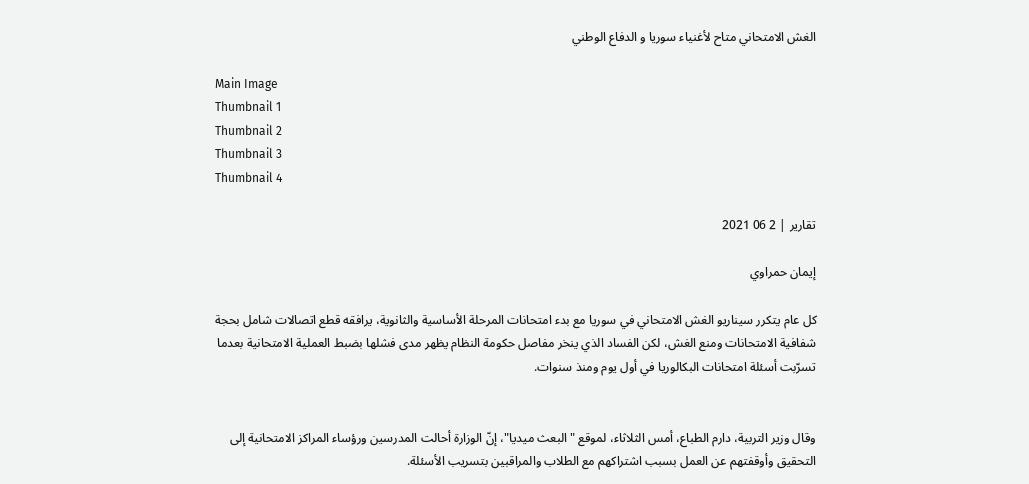الغش الامتحاني متاح لأغنياء سوريا و الدفاع الوطني

Main Image
Thumbnail 1
Thumbnail 2
Thumbnail 3
Thumbnail 4

تقارير | 2 06 2021

إيمان حمراوي

كل عام يتكرر سيناريو الغش الامتحاني في سوريا مع بدء امتحانات المرحلة الأساسية والثانوية، يرافقه قطع اتصالات شامل بحجة شفافية الامتحانات ومنع الغش، لكن الفساد الذي ينخر مفاصل حكومة النظام يظهر مدى فشلها بضبط العملية الامتحانية بعدما تسرّبت أسئلة امتحانات البكالوريا في أول يوم ومنذ سنوات.


وقال وزير التربية، دارم الطباع، أمس الثلاثاء، لموقع "البعث ميديا"، إنّ الوزارة أحالت المدرسين ورؤساء المراكز الامتحانية إلى التحقيق وأوقفتهم عن العمل بسبب اشتراكهم مع الطلاب والمراقبين بتسريب الأسئلة.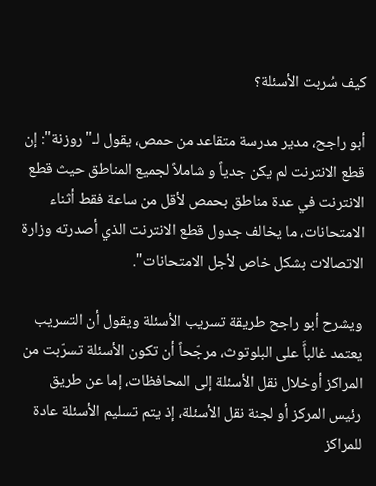كيف سُربت الأسئلة؟

أبو راجح، مدير مدرسة متقاعد من حمص، يقول لـ"روزنة": إن قطع الانترنت لم يكن جدياً و شاملاً لجميع المناطق حيث قطع الانترنت في عدة مناطق بحمص لأقل من ساعة فقط أثناء الامتحانات، ما يخالف جدول قطع الانترنت الذي أصدرته وزارة الاتصالات بشكل خاص لأجل الامتحانات".

ويشرح أبو راجح طريقة تسريب الأسئلة ويقول أن التسريب يعتمد غالباًَ على البلوتوث، مرجّحاً أن تكون الأسئلة تسرّبت من المراكز أوخلال نقل الأسئلة إلى المحافظات، إما عن طريق رئيس المركز أو لجنة نقل الأسئلة، إذ يتم تسليم الأسئلة عادة للمراكز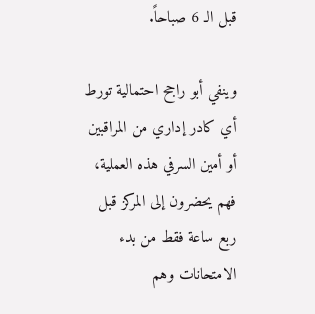قبل الـ 6 صباحاً.

وينفي أبو راجح احتمالية تورط أي كادر إداري من المراقبين أو أمين السرفي هذه العملية، فهم يحضرون إلى المركز قبل ربع ساعة فقط من بدء الامتحانات وهم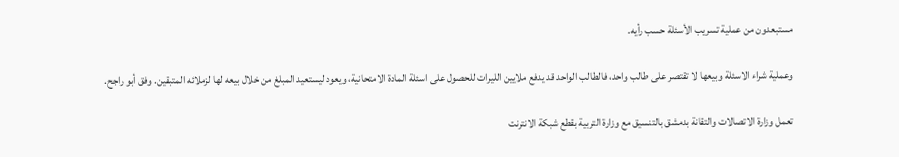مستبعدون من عملية تسريب الأسئلة حسب رأيه.

وعملية شراء الاسئلة وبيعها لا تقتصر على طالب واحد، فالطالب الواحد قد يدفع ملايين الليرات للحصول على اسئلة المادة الامتحانية، ويعود ليستعيد المبلغ من خلال بيعه لها لزملائه المتبقين. وفق أبو راجح.

تعمل وزارة الاتصالات والتقانة بدمشق بالتنسيق مع وزارة التربية بقطع شبكة الانترنت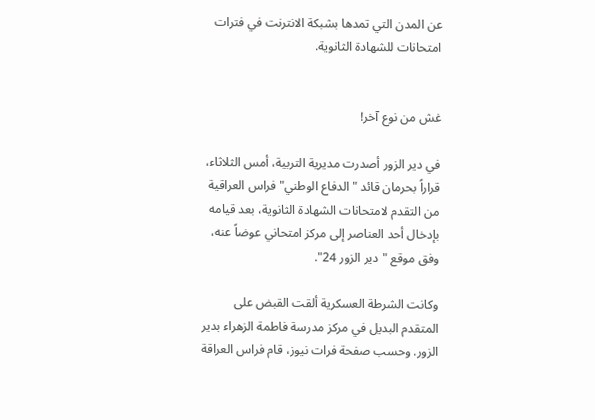عن المدن التي تمدها بشبكة الانترنت في فترات امتحانات للشهادة الثانوية.


غش من نوع آخر!

في دير الزور أصدرت مديرية التربية، أمس الثلاثاء، قراراً بحرمان قائد "الدفاع الوطني" فراس العراقية من التقدم لامتحانات الشهادة الثانوية، بعد قيامه بإدخال أحد العناصر إلى مركز امتحاني عوضاً عنه، وفق موقع "دير الزور 24".

وكانت الشرطة العسكرية ألقت القبض على المتقدم البديل في مركز مدرسة فاطمة الزهراء بدير الزور. وحسب صفحة فرات نيوز، قام فراس العراقة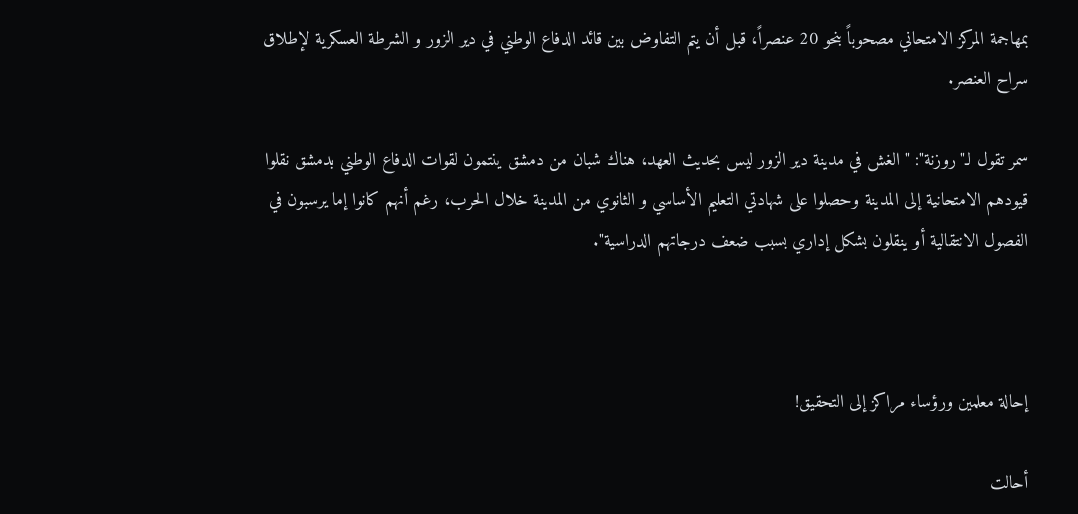بمهاجمة المركز الامتحاني مصحوباً بنحو 20 عنصراً، قبل أن يتم التفاوض بين قائد الدفاع الوطني في دير الزور و الشرطة العسكرية لإطلاق سراح العنصر.

سمر تقول لـ"روزنة": " الغش في مدينة دير الزور ليس بحديث العهد، هناك شبان من دمشق ينتمون لقوات الدفاع الوطني بدمشق نقلوا قيودهم الامتحانية إلى المدينة وحصلوا على شهادتي التعليم الأساسي و الثانوي من المدينة خلال الحرب، رغم أنهم كانوا إما يرسبون في الفصول الانتقالية أو ينقلون بشكل إداري بسبب ضعف درجاتهم الدراسية".



إحالة معلمين ورؤساء مراكز إلى التحقيق!

أحالت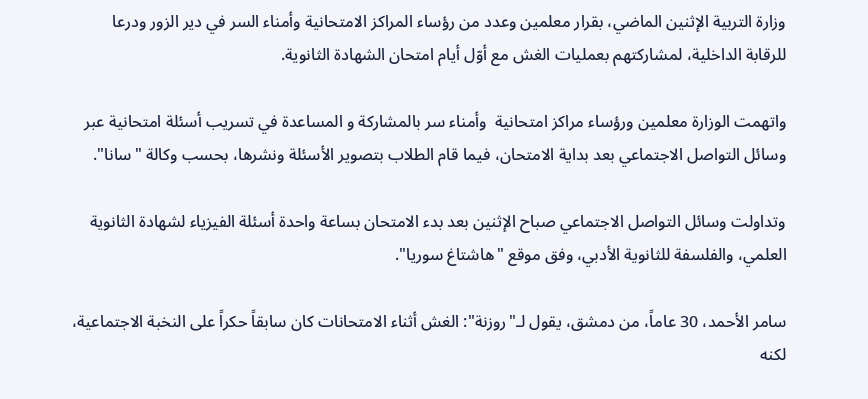وزارة التربية الإثنين الماضي، بقرار معلمين وعدد من رؤساء المراكز الامتحانية وأمناء السر في دير الزور ودرعا  للرقابة الداخلية، لمشاركتهم بعمليات الغش مع أوّل أيام امتحان الشهادة الثانوية.

واتهمت الوزارة معلمين ورؤساء مراكز امتحانية  وأمناء سر بالمشاركة و المساعدة في تسريب أسئلة امتحانية عبر وسائل التواصل الاجتماعي بعد بداية الامتحان، فيما قام الطلاب بتصوير الأسئلة ونشرها، بحسب وكالة "سانا".

وتداولت وسائل التواصل الاجتماعي صباح الإثنين بعد بدء الامتحان بساعة واحدة أسئلة الفيزياء لشهادة الثانوية العلمي، والفلسفة للثانوية الأدبي، وفق موقع "هاشتاغ سوريا".

سامر الأحمد، 30 عاماً، من دمشق، يقول لـ"روزنة": الغش أثناء الامتحانات كان سابقاً حكراً على النخبة الاجتماعية، لكنه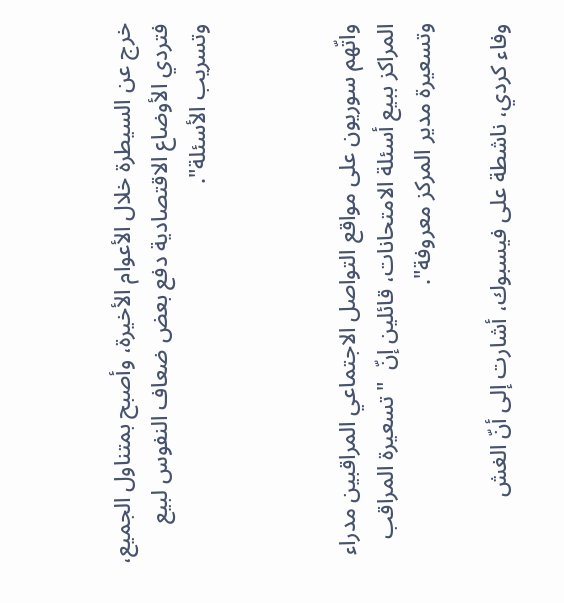خرج عن السيطرة خلال الأعوام الأخيرة، وأصبح بمتناول الجميع، فتردي الأوضاع الاقتصادية دفع بعض ضعاف النفوس لبيع وتسريب الأسئلة".



واتّهم سوريون على مواقع التواصل الاجتماعي المراقبين مدراء المراكز ببيع أسئلة الامتحانات، قائلين إنّ  "تسعيرة المراقب وتسعيرة مدير المركز معروفة".

وفاء كردي، ناشطة على فيسبوك، أشارت إلى أنّ الغش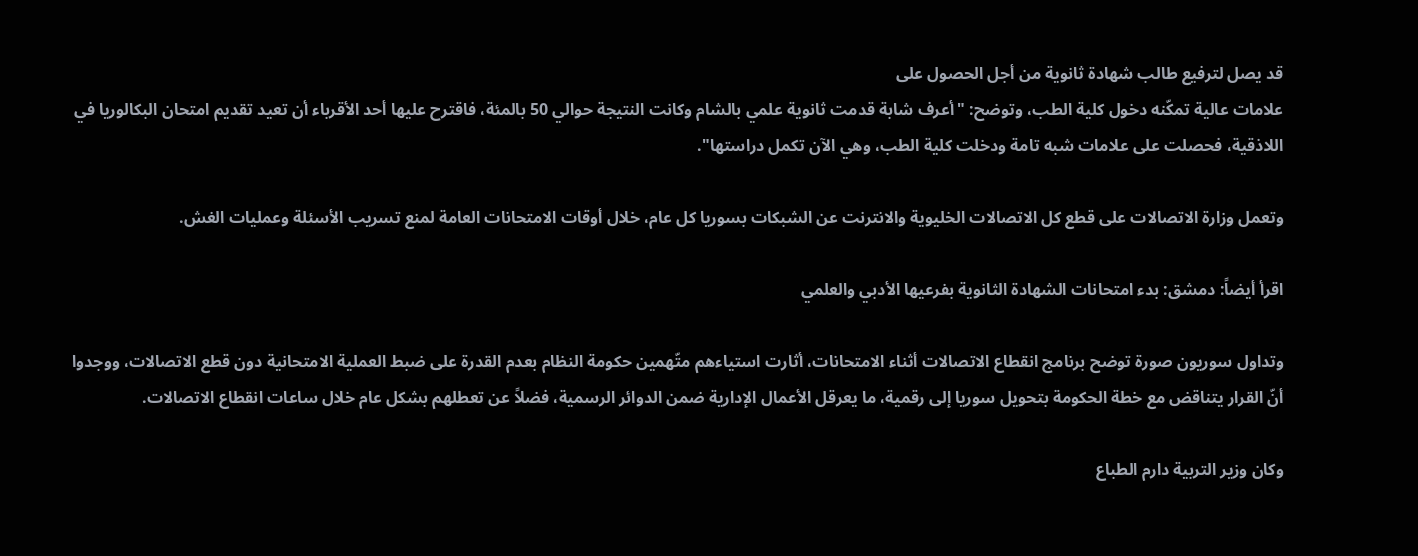قد يصل لترفيع طالب شهادة ثانوية من أجل الحصول على
علامات عالية تمكّنه دخول كلية الطب، وتوضح: "أعرف شابة قدمت ثانوية علمي بالشام وكانت النتيجة حوالي 50 بالمئة، فاقترح عليها أحد الأقرباء أن تعيد تقديم امتحان البكالوريا في اللاذقية، فحصلت على علامات شبه تامة ودخلت كلية الطب، وهي الآن تكمل دراستها".

وتعمل وزارة الاتصالات على قطع كل الاتصالات الخليوية والانترنت عن الشبكات بسوريا كل عام، خلال أوقات الامتحانات العامة لمنع تسريب الأسئلة وعمليات الغش.

اقرأ أيضاً: دمشق: بدء امتحانات الشهادة الثانوية بفرعيها الأدبي والعلمي

وتداول سوريون صورة توضح برنامج انقطاع الاتصالات أثناء الامتحانات، أثارت استياءهم متّهمين حكومة النظام بعدم القدرة على ضبط العملية الامتحانية دون قطع الاتصالات، ووجدوا أنّ القرار يتناقض مع خطة الحكومة بتحويل سوريا إلى رقمية، ما يعرقل الأعمال الإدارية ضمن الدوائر الرسمية، فضلاً عن تعطلهم بشكل عام خلال ساعات انقطاع الاتصالات.

وكان وزير التربية دارم الطباع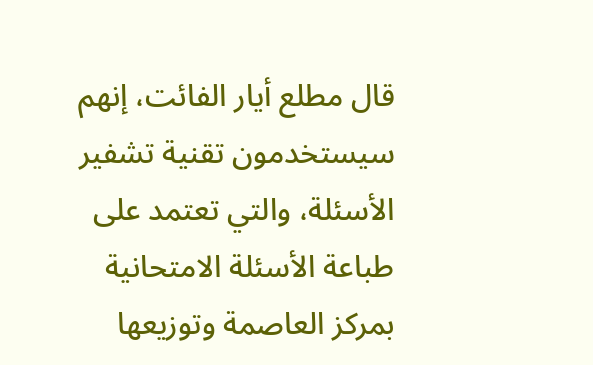قال مطلع أيار الفائت، إنهم سيستخدمون تقنية تشفير الأسئلة، والتي تعتمد على طباعة الأسئلة الامتحانية بمركز العاصمة وتوزيعها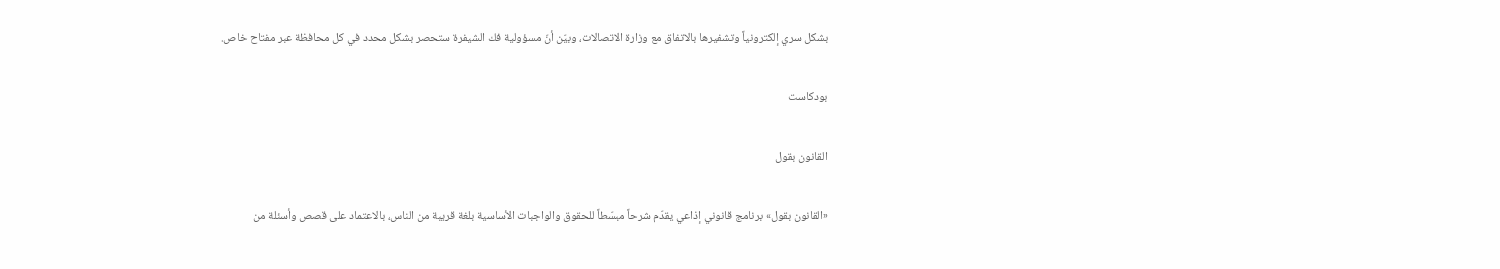بشكل سري إلكترونياً وتشفيرها بالاتفاق مع وزارة الاتصالات، وبيّن أنّ مسؤولية فك الشيفرة ستحصر بشكل محدد في كل محافظة عبر مفتاح خاص.

بودكاست

القانون بقول

«القانون بقول» برنامج قانوني إذاعي يقدّم شرحاً مبسّطاً للحقوق والواجبات الأساسية بلغة قريبة من الناس، بالاعتماد على قصص وأسئلة من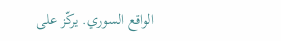الواقع السوري. يركّز على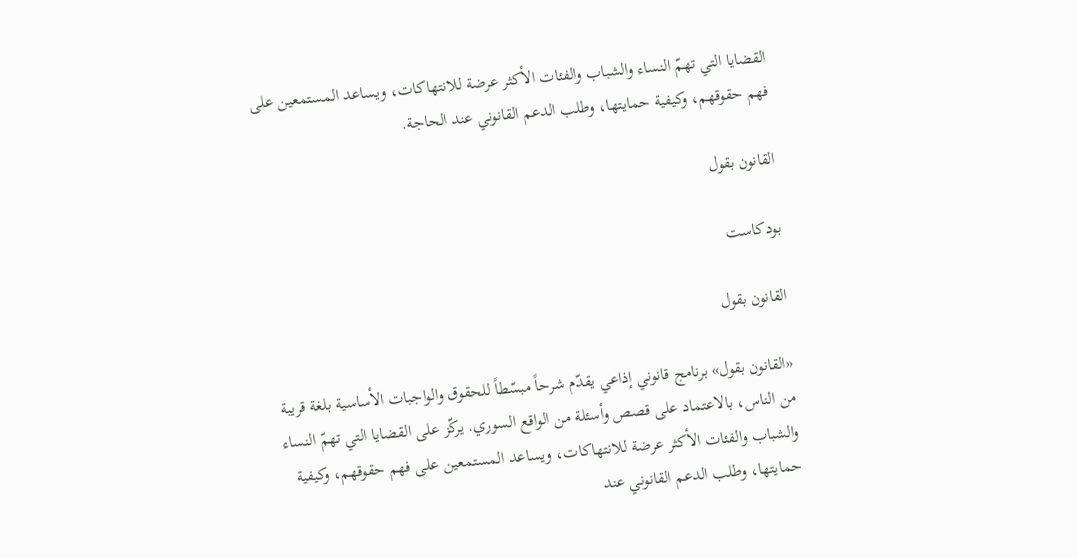القضايا التي تهمّ النساء والشباب والفئات الأكثر عرضة للانتهاكات، ويساعد المستمعين على فهم حقوقهم، وكيفية حمايتها، وطلب الدعم القانوني عند الحاجة.

القانون بقول

بودكاست

القانون بقول

«القانون بقول» برنامج قانوني إذاعي يقدّم شرحاً مبسّطاً للحقوق والواجبات الأساسية بلغة قريبة من الناس، بالاعتماد على قصص وأسئلة من الواقع السوري. يركّز على القضايا التي تهمّ النساء والشباب والفئات الأكثر عرضة للانتهاكات، ويساعد المستمعين على فهم حقوقهم، وكيفية حمايتها، وطلب الدعم القانوني عند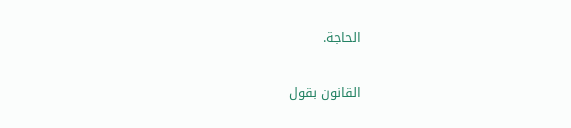الحاجة.

القانون بقول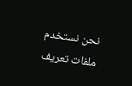نحن نستخدم ملفات تعريف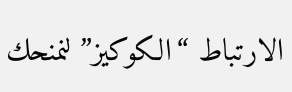الارتباط “الكوكيز” لنمنحك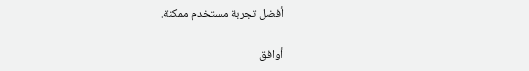أفضل تجربة مستخدم ممكنة.

أوافق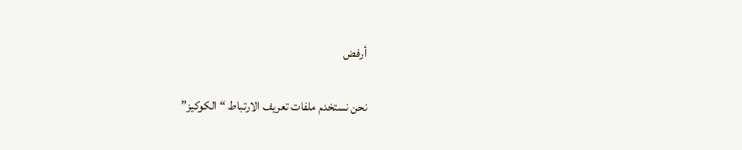أرفض

نحن نستخدم ملفات تعريف الارتباط “الكوكيز”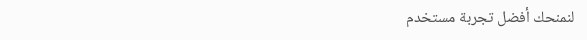لنمنحك أفضل تجربة مستخدم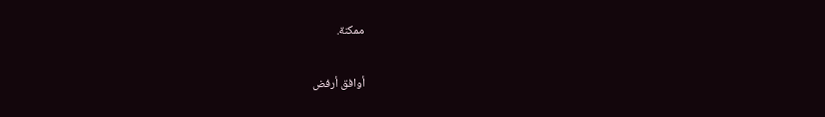ممكنة.

أوافق أرفض